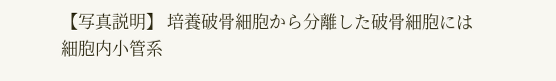【写真説明】 培養破骨細胞から分離した破骨細胞には細胞内小管系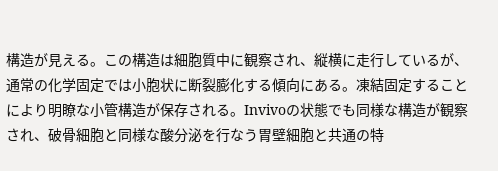構造が見える。この構造は細胞質中に観察され、縦横に走行しているが、通常の化学固定では小胞状に断裂膨化する傾向にある。凍結固定することにより明瞭な小管構造が保存される。Invivoの状態でも同様な構造が観察され、破骨細胞と同様な酸分泌を行なう胃壁細胞と共通の特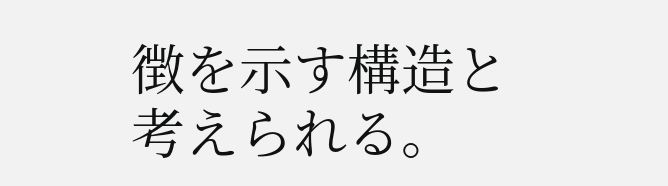徴を示す構造と考えられる。